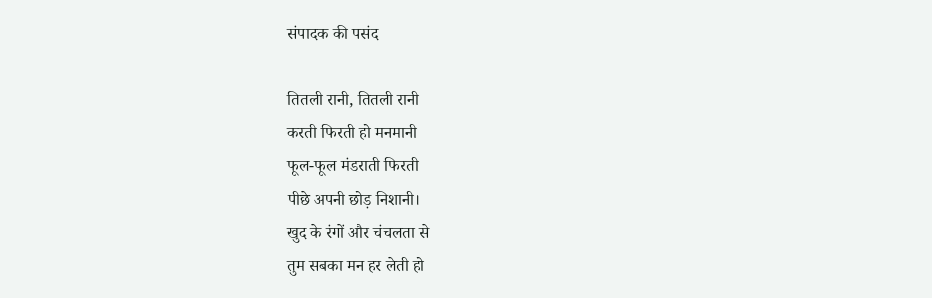संपादक की पसंद

तितली रानी, तितली रानी
करती फिरती हो मनमानी
फूल-फूल मंडराती फिरती
पीछे अपनी छोड़ निशानी।
खुद के रंगों और चंचलता से
तुम सबका मन हर लेती हो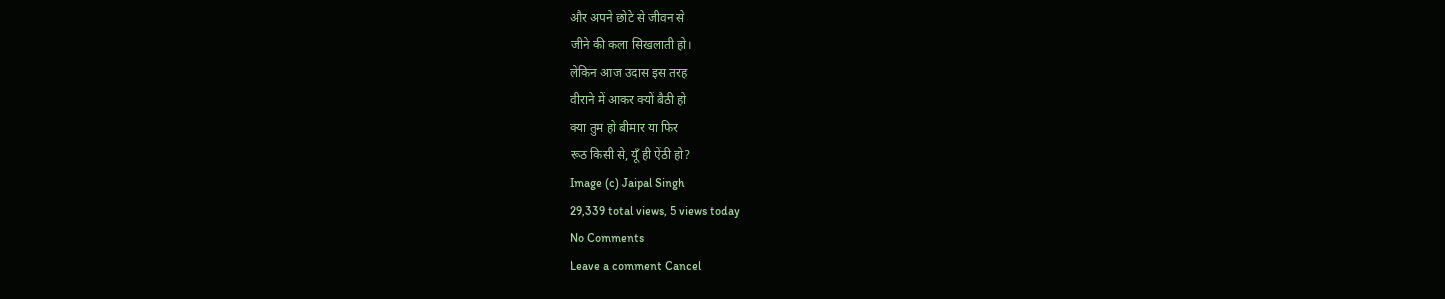और अपने छोटे से जीवन से
जीने की कला सिखलाती हो।
लेकिन आज उदास इस तरह
वीराने में आकर क्यों बैठी हो
क्या तुम हो बीमार या फिर
रूठ किसी से, यूँ ही ऐंठी हो?
Image (c) Jaipal Singh
29,339 total views, 5 views today
No Comments
Leave a comment Cancel